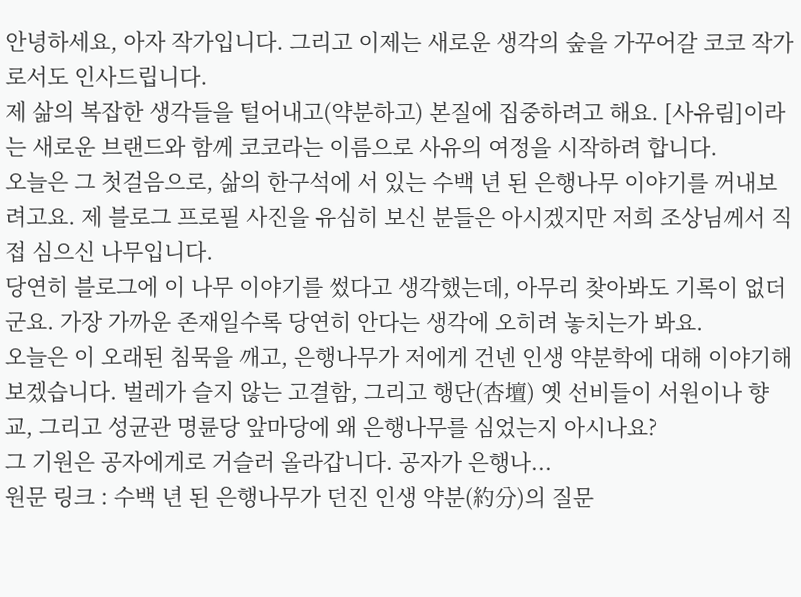안녕하세요, 아자 작가입니다. 그리고 이제는 새로운 생각의 숲을 가꾸어갈 코코 작가로서도 인사드립니다.
제 삶의 복잡한 생각들을 털어내고(약분하고) 본질에 집중하려고 해요. [사유림]이라는 새로운 브랜드와 함께 코코라는 이름으로 사유의 여정을 시작하려 합니다.
오늘은 그 첫걸음으로, 삶의 한구석에 서 있는 수백 년 된 은행나무 이야기를 꺼내보려고요. 제 블로그 프로필 사진을 유심히 보신 분들은 아시겠지만 저희 조상님께서 직접 심으신 나무입니다.
당연히 블로그에 이 나무 이야기를 썼다고 생각했는데, 아무리 찾아봐도 기록이 없더군요. 가장 가까운 존재일수록 당연히 안다는 생각에 오히려 놓치는가 봐요.
오늘은 이 오래된 침묵을 깨고, 은행나무가 저에게 건넨 인생 약분학에 대해 이야기해 보겠습니다. 벌레가 슬지 않는 고결함, 그리고 행단(杏壇) 옛 선비들이 서원이나 향교, 그리고 성균관 명륜당 앞마당에 왜 은행나무를 심었는지 아시나요?
그 기원은 공자에게로 거슬러 올라갑니다. 공자가 은행나...
원문 링크 : 수백 년 된 은행나무가 던진 인생 약분(約分)의 질문